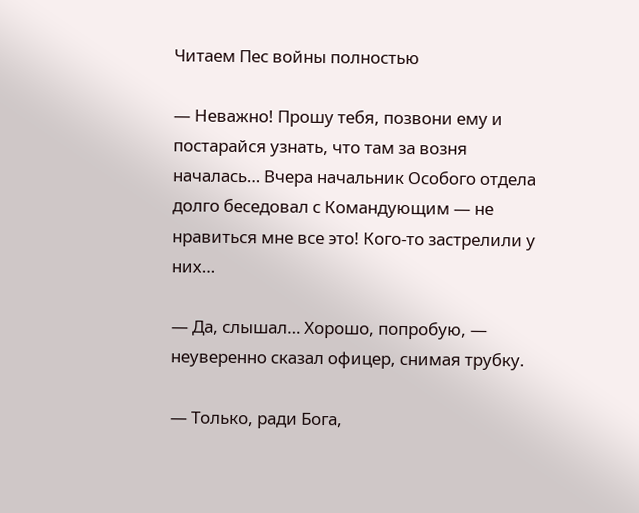Читаем Пес войны полностью

— Неважно! Прошу тебя, позвони ему и постарайся узнать, что там за возня началась… Вчера начальник Особого отдела долго беседовал с Командующим — не нравиться мне все это! Кого-то застрелили у них…

— Да, слышал… Хорошо, попробую, — неуверенно сказал офицер, снимая трубку.

— Только, ради Бога,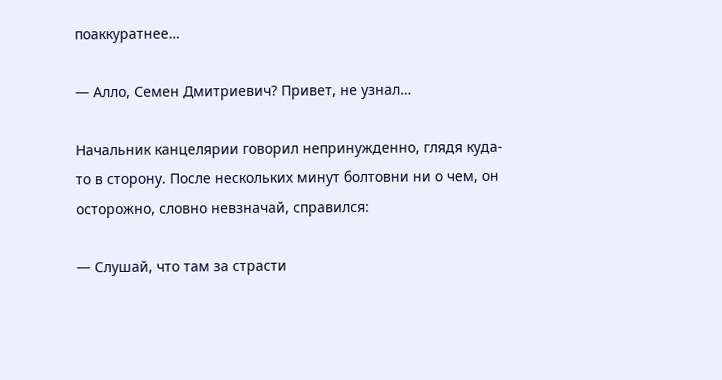поаккуратнее…

— Алло, Семен Дмитриевич? Привет, не узнал…

Начальник канцелярии говорил непринужденно, глядя куда-то в сторону. После нескольких минут болтовни ни о чем, он осторожно, словно невзначай, справился:

— Слушай, что там за страсти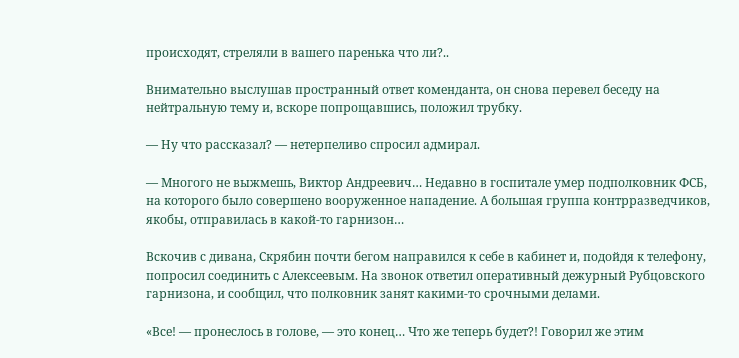происходят, стреляли в вашего паренька что ли?..

Внимательно выслушав пространный ответ коменданта, он снова перевел беседу на нейтральную тему и, вскоре попрощавшись, положил трубку.

— Ну что рассказал? — нетерпеливо спросил адмирал.

— Многого не выжмешь, Виктор Андреевич… Недавно в госпитале умер подполковник ФСБ, на которого было совершено вооруженное нападение. А большая группа контрразведчиков, якобы, отправилась в какой-то гарнизон…

Вскочив с дивана, Скрябин почти бегом направился к себе в кабинет и, подойдя к телефону, попросил соединить с Алексеевым. На звонок ответил оперативный дежурный Рубцовского гарнизона, и сообщил, что полковник занят какими-то срочными делами.

«Все! — пронеслось в голове, — это конец… Что же теперь будет?! Говорил же этим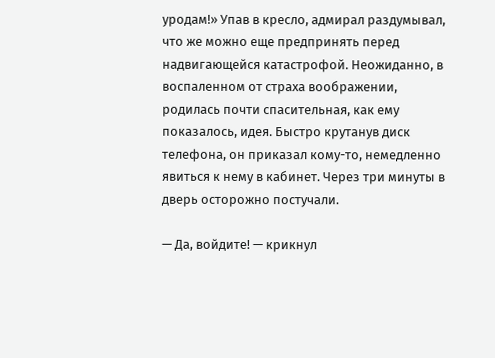уродам!» Упав в кресло, адмирал раздумывал, что же можно еще предпринять перед надвигающейся катастрофой. Неожиданно, в воспаленном от страха воображении, родилась почти спасительная, как ему показалось, идея. Быстро крутанув диск телефона, он приказал кому-то, немедленно явиться к нему в кабинет. Через три минуты в дверь осторожно постучали.

— Да, войдите! — крикнул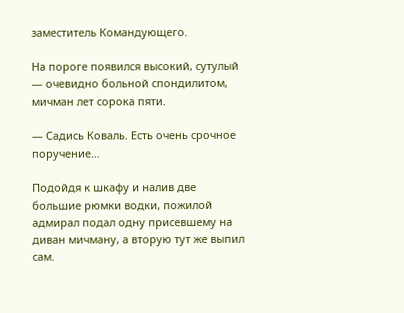заместитель Командующего.

На пороге появился высокий, сутулый — очевидно больной спондилитом, мичман лет сорока пяти.

— Садись Коваль. Есть очень срочное поручение…

Подойдя к шкафу и налив две большие рюмки водки, пожилой адмирал подал одну присевшему на диван мичману, а вторую тут же выпил сам.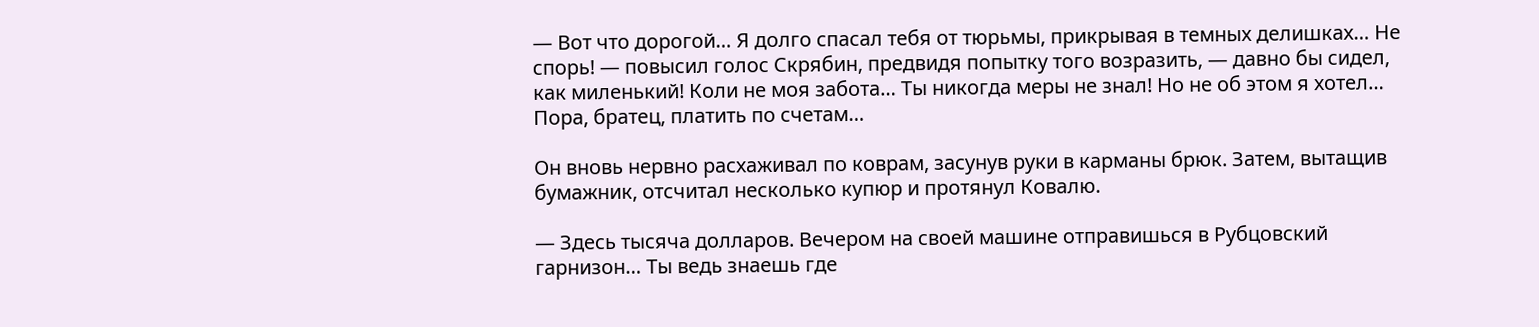— Вот что дорогой… Я долго спасал тебя от тюрьмы, прикрывая в темных делишках… Не спорь! — повысил голос Скрябин, предвидя попытку того возразить, — давно бы сидел, как миленький! Коли не моя забота… Ты никогда меры не знал! Но не об этом я хотел… Пора, братец, платить по счетам…

Он вновь нервно расхаживал по коврам, засунув руки в карманы брюк. Затем, вытащив бумажник, отсчитал несколько купюр и протянул Ковалю.

— Здесь тысяча долларов. Вечером на своей машине отправишься в Рубцовский гарнизон… Ты ведь знаешь где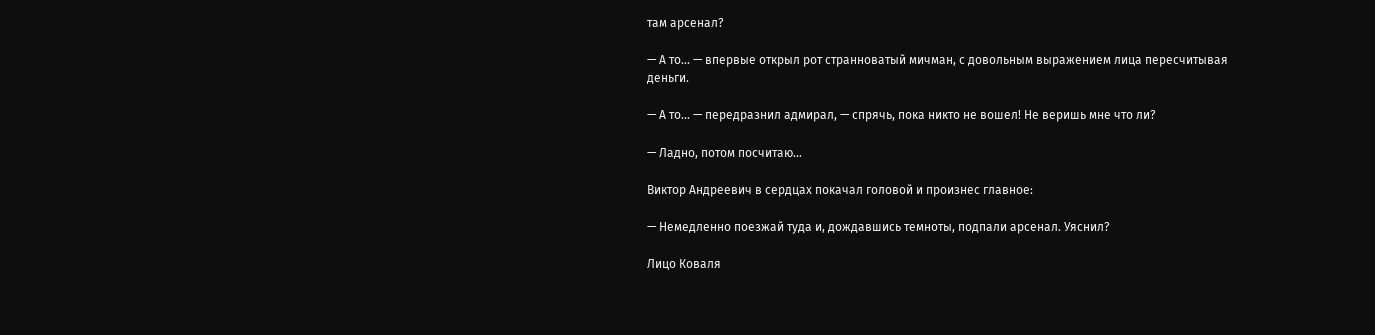там арсенал?

— А то… — впервые открыл рот странноватый мичман, с довольным выражением лица пересчитывая деньги.

— А то… — передразнил адмирал, — спрячь, пока никто не вошел! Не веришь мне что ли?

— Ладно, потом посчитаю…

Виктор Андреевич в сердцах покачал головой и произнес главное:

— Немедленно поезжай туда и, дождавшись темноты, подпали арсенал. Уяснил?

Лицо Коваля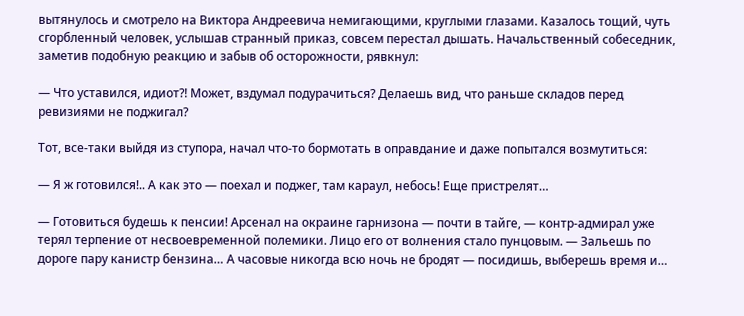вытянулось и смотрело на Виктора Андреевича немигающими, круглыми глазами. Казалось тощий, чуть сгорбленный человек, услышав странный приказ, совсем перестал дышать. Начальственный собеседник, заметив подобную реакцию и забыв об осторожности, рявкнул:

— Что уставился, идиот?! Может, вздумал подурачиться? Делаешь вид, что раньше складов перед ревизиями не поджигал?

Тот, все-таки выйдя из ступора, начал что-то бормотать в оправдание и даже попытался возмутиться:

— Я ж готовился!.. А как это — поехал и поджег, там караул, небось! Еще пристрелят…

— Готовиться будешь к пенсии! Арсенал на окраине гарнизона — почти в тайге, — контр-адмирал уже терял терпение от несвоевременной полемики. Лицо его от волнения стало пунцовым. — Зальешь по дороге пару канистр бензина… А часовые никогда всю ночь не бродят — посидишь, выберешь время и…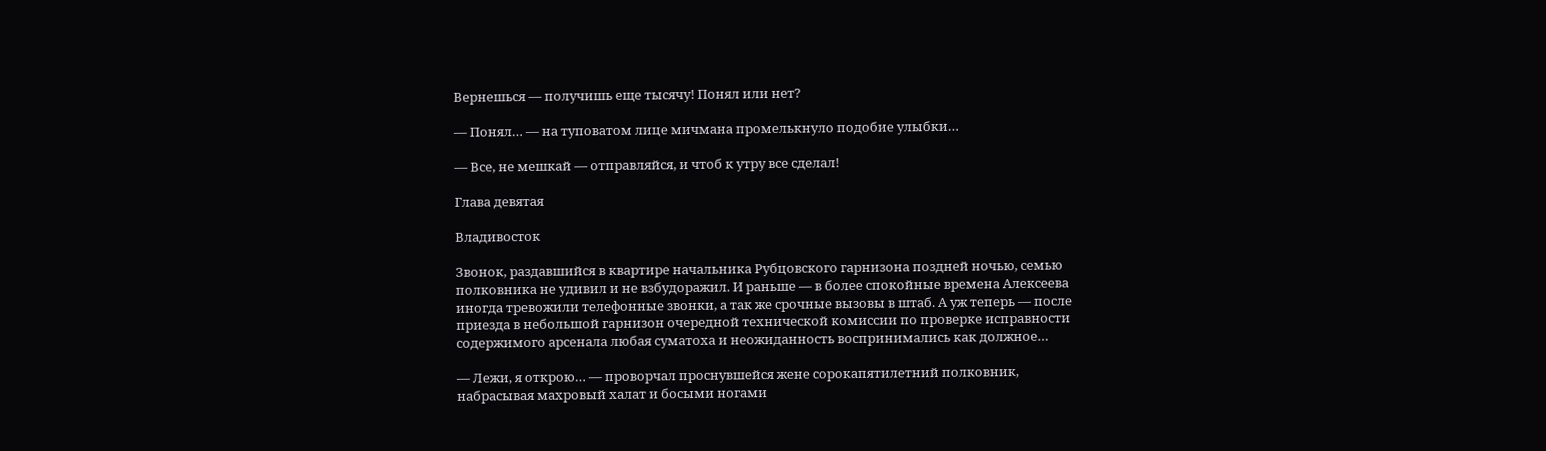Вернешься — получишь еще тысячу! Понял или нет?

— Понял… — на туповатом лице мичмана промелькнуло подобие улыбки…

— Все, не мешкай — отправляйся, и чтоб к утру все сделал!

Глава девятая

Владивосток

Звонок, раздавшийся в квартире начальника Рубцовского гарнизона поздней ночью, семью полковника не удивил и не взбудоражил. И раньше — в более спокойные времена Алексеева иногда тревожили телефонные звонки, а так же срочные вызовы в штаб. А уж теперь — после приезда в небольшой гарнизон очередной технической комиссии по проверке исправности содержимого арсенала любая суматоха и неожиданность воспринимались как должное…

— Лежи, я открою… — проворчал проснувшейся жене сорокапятилетний полковник, набрасывая махровый халат и босыми ногами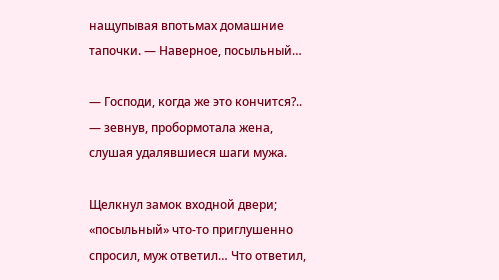нащупывая впотьмах домашние тапочки. — Наверное, посыльный…

— Господи, когда же это кончится?.. — зевнув, пробормотала жена, слушая удалявшиеся шаги мужа.

Щелкнул замок входной двери; «посыльный» что-то приглушенно спросил, муж ответил… Что ответил,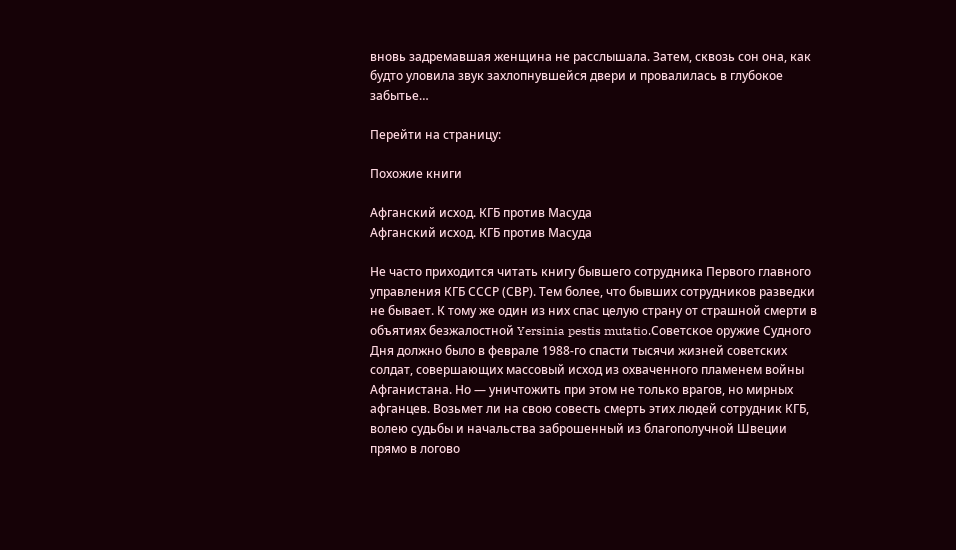вновь задремавшая женщина не расслышала. Затем, сквозь сон она, как будто уловила звук захлопнувшейся двери и провалилась в глубокое забытье…

Перейти на страницу:

Похожие книги

Афганский исход. КГБ против Масуда
Афганский исход. КГБ против Масуда

Не часто приходится читать книгу бывшего сотрудника Первого главного управления КГБ СССР (СВР). Тем более, что бывших сотрудников разведки не бывает. К тому же один из них спас целую страну от страшной смерти в объятиях безжалостной Yersinia pestis mutatio.Советское оружие Судного Дня должно было в феврале 1988-го спасти тысячи жизней советских солдат, совершающих массовый исход из охваченного пламенем войны Афганистана. Но — уничтожить при этом не только врагов, но мирных афганцев. Возьмет ли на свою совесть смерть этих людей сотрудник КГБ, волею судьбы и начальства заброшенный из благополучной Швеции прямо в логово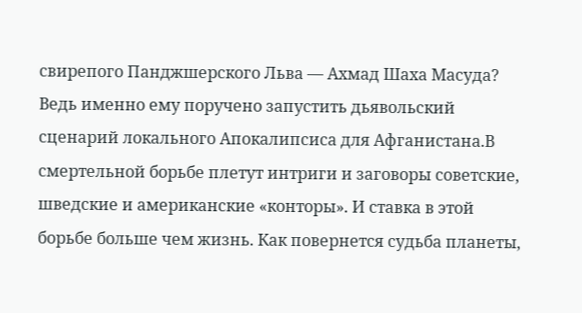свирепого Панджшерского Льва — Ахмад Шаха Масуда? Ведь именно ему поручено запустить дьявольский сценарий локального Апокалипсиса для Афганистана.В смертельной борьбе плетут интриги и заговоры советские, шведские и американские «конторы». И ставка в этой борьбе больше чем жизнь. Как повернется судьба планеты,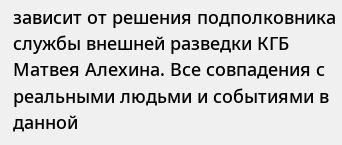зависит от решения подполковника службы внешней разведки КГБ Матвея Алехина. Все совпадения с реальными людьми и событиями в данной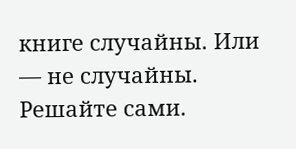книге случайны. Или — не случайны. Решайте сами.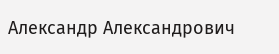Александр Александрович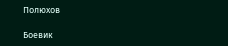Полюхов

Боевик